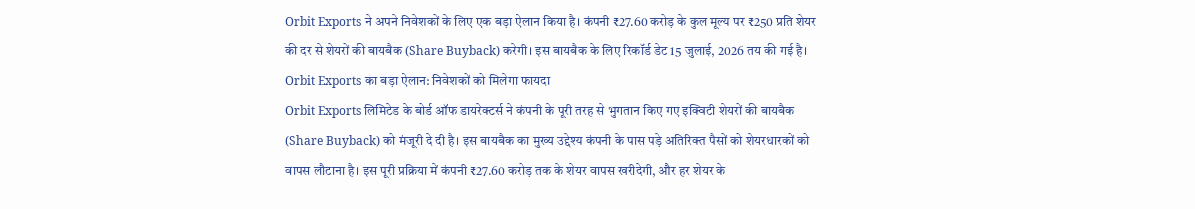Orbit Exports ने अपने निवेशकों के लिए एक बड़ा ऐलान किया है। कंपनी ₹27.60 करोड़ के कुल मूल्य पर ₹250 प्रति शेयर की दर से शेयरों की बायबैक (Share Buyback) करेगी। इस बायबैक के लिए रिकॉर्ड डेट 15 जुलाई, 2026 तय की गई है।
Orbit Exports का बड़ा ऐलान: निवेशकों को मिलेगा फायदा
Orbit Exports लिमिटेड के बोर्ड ऑफ डायरेक्टर्स ने कंपनी के पूरी तरह से भुगतान किए गए इक्विटी शेयरों की बायबैक (Share Buyback) को मंजूरी दे दी है। इस बायबैक का मुख्य उद्देश्य कंपनी के पास पड़े अतिरिक्त पैसों को शेयरधारकों को वापस लौटाना है। इस पूरी प्रक्रिया में कंपनी ₹27.60 करोड़ तक के शेयर वापस खरीदेगी, और हर शेयर के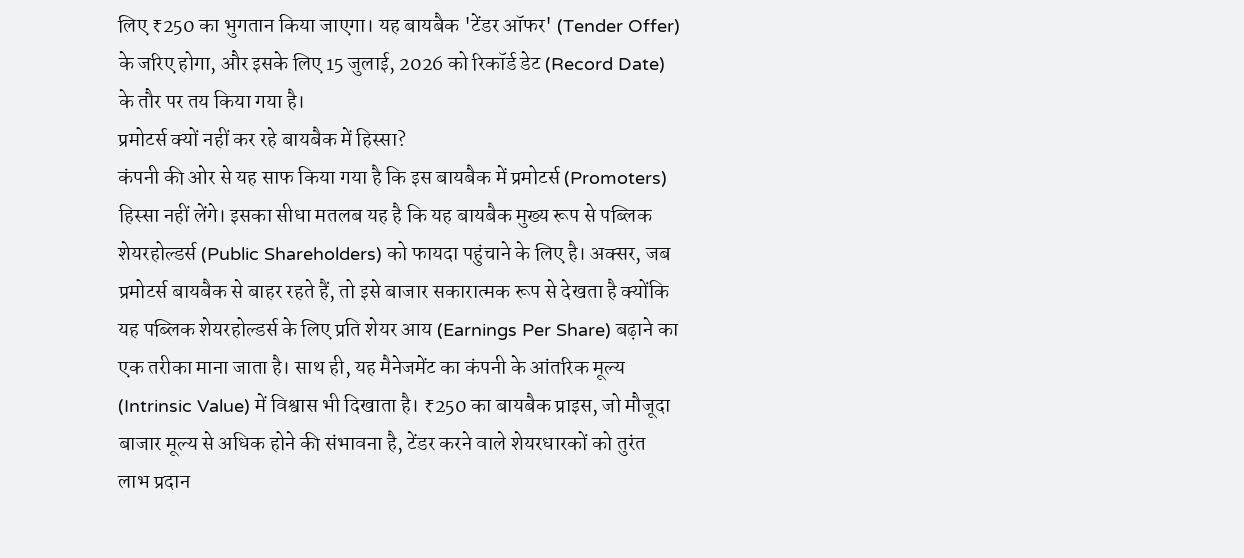लिए ₹250 का भुगतान किया जाएगा। यह बायबैक 'टेंडर ऑफर' (Tender Offer) के जरिए होगा, और इसके लिए 15 जुलाई, 2026 को रिकॉर्ड डेट (Record Date) के तौर पर तय किया गया है।
प्रमोटर्स क्यों नहीं कर रहे बायबैक में हिस्सा?
कंपनी की ओर से यह साफ किया गया है कि इस बायबैक में प्रमोटर्स (Promoters) हिस्सा नहीं लेंगे। इसका सीधा मतलब यह है कि यह बायबैक मुख्य रूप से पब्लिक शेयरहोल्डर्स (Public Shareholders) को फायदा पहुंचाने के लिए है। अक्सर, जब प्रमोटर्स बायबैक से बाहर रहते हैं, तो इसे बाजार सकारात्मक रूप से देखता है क्योंकि यह पब्लिक शेयरहोल्डर्स के लिए प्रति शेयर आय (Earnings Per Share) बढ़ाने का एक तरीका माना जाता है। साथ ही, यह मैनेजमेंट का कंपनी के आंतरिक मूल्य (Intrinsic Value) में विश्वास भी दिखाता है। ₹250 का बायबैक प्राइस, जो मौजूदा बाजार मूल्य से अधिक होने की संभावना है, टेंडर करने वाले शेयरधारकों को तुरंत लाभ प्रदान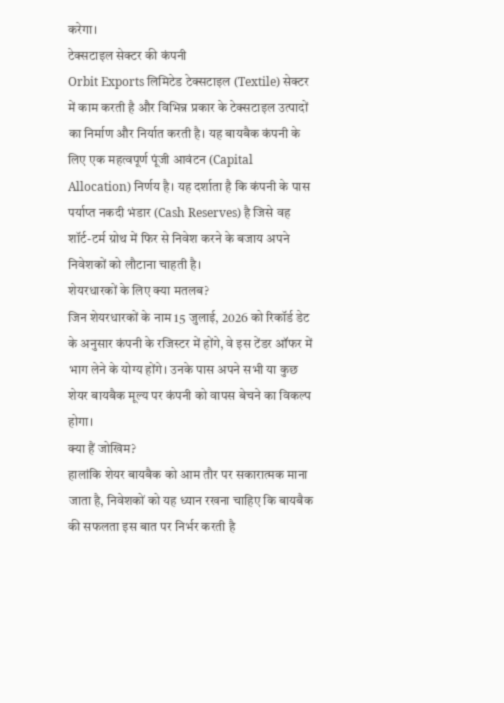करेगा।
टेक्सटाइल सेक्टर की कंपनी
Orbit Exports लिमिटेड टेक्सटाइल (Textile) सेक्टर में काम करती है और विभिन्न प्रकार के टेक्सटाइल उत्पादों का निर्माण और निर्यात करती है। यह बायबैक कंपनी के लिए एक महत्वपूर्ण पूंजी आवंटन (Capital Allocation) निर्णय है। यह दर्शाता है कि कंपनी के पास पर्याप्त नकदी भंडार (Cash Reserves) है जिसे वह शॉर्ट-टर्म ग्रोथ में फिर से निवेश करने के बजाय अपने निवेशकों को लौटाना चाहती है।
शेयरधारकों के लिए क्या मतलब?
जिन शेयरधारकों के नाम 15 जुलाई, 2026 को रिकॉर्ड डेट के अनुसार कंपनी के रजिस्टर में होंगे, वे इस टेंडर ऑफर में भाग लेने के योग्य होंगे। उनके पास अपने सभी या कुछ शेयर बायबैक मूल्य पर कंपनी को वापस बेचने का विकल्प होगा।
क्या हैं जोखिम?
हालांकि शेयर बायबैक को आम तौर पर सकारात्मक माना जाता है, निवेशकों को यह ध्यान रखना चाहिए कि बायबैक की सफलता इस बात पर निर्भर करती है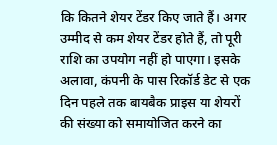कि कितने शेयर टेंडर किए जाते हैं। अगर उम्मीद से कम शेयर टेंडर होते हैं, तो पूरी राशि का उपयोग नहीं हो पाएगा। इसके अलावा, कंपनी के पास रिकॉर्ड डेट से एक दिन पहले तक बायबैक प्राइस या शेयरों की संख्या को समायोजित करने का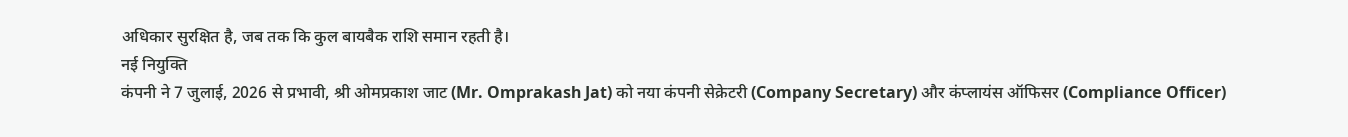अधिकार सुरक्षित है, जब तक कि कुल बायबैक राशि समान रहती है।
नई नियुक्ति
कंपनी ने 7 जुलाई, 2026 से प्रभावी, श्री ओमप्रकाश जाट (Mr. Omprakash Jat) को नया कंपनी सेक्रेटरी (Company Secretary) और कंप्लायंस ऑफिसर (Compliance Officer)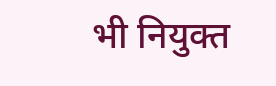भी नियुक्त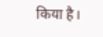किया है।